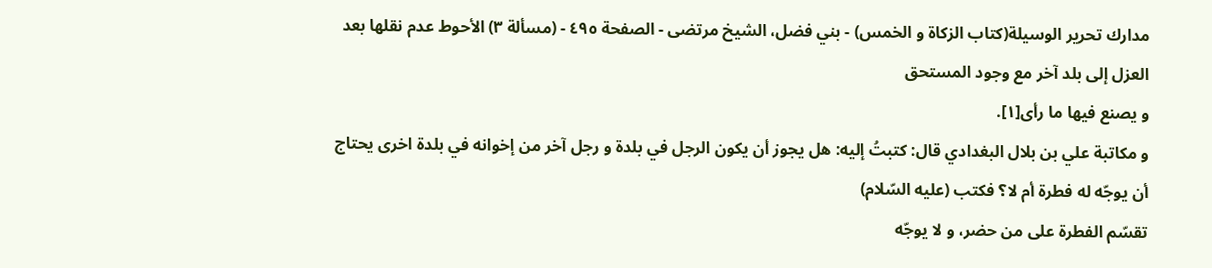مدارك تحرير الوسيلة(كتاب الزكاة و الخمس) - بني فضل، الشيخ مرتضى - الصفحة ٤٩٥ - (مسألة ٣) الأحوط عدم نقلها بعد العزل إلى بلد آخر مع وجود المستحق
و يصنع فيها ما رأى[١].
و مكاتبة علي بن بلال البغدادي قال: كتبتُ إليه: هل يجوز أن يكون الرجل في بلدة و رجل آخر من إخوانه في بلدة اخرى يحتاج أن يوجّه له فطرة أم لا؟ فكتب (عليه السّلام)
تقسّم الفطرة على من حضر، و لا يوجّه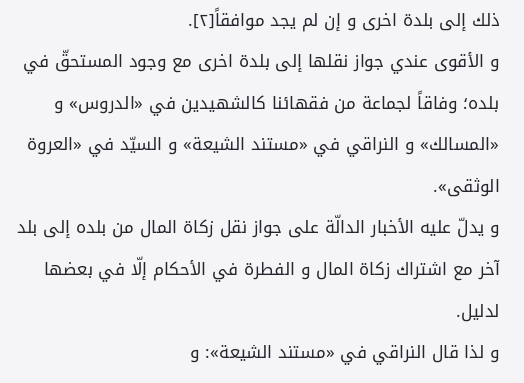ذلك إلى بلدة اخرى و إن لم يجد موافقاً[٢].
و الأقوى عندي جواز نقلها إلى بلدة اخرى مع وجود المستحقّ في بلده؛ وفاقاً لجماعة من فقهائنا كالشهيدين في «الدروس» و «المسالك» و النراقي في «مستند الشيعة» و السيّد في «العروة الوثقى».
و يدلّ عليه الأخبار الدالّة على جواز نقل زكاة المال من بلده إلى بلد آخر مع اشتراك زكاة المال و الفطرة في الأحكام إلّا في بعضها لدليل.
و لذا قال النراقي في «مستند الشيعة»: و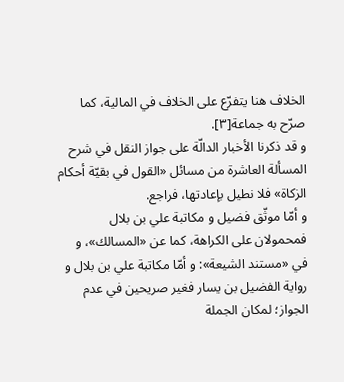الخلاف هنا يتفرّع على الخلاف في المالية، كما صرّح به جماعة[٣].
و قد ذكرنا الأخبار الدالّة على جواز النقل في شرح المسألة العاشرة من مسائل «القول في بقيّة أحكام الزكاة» فلا نطيل بإعادتها، فراجع.
و أمّا موثّق فضيل و مكاتبة علي بن بلال فمحمولان على الكراهة، كما عن «المسالك»، و في «مستند الشيعة»: و أمّا مكاتبة علي بن بلال و رواية الفضيل بن يسار فغير صريحين في عدم الجواز؛ لمكان الجملة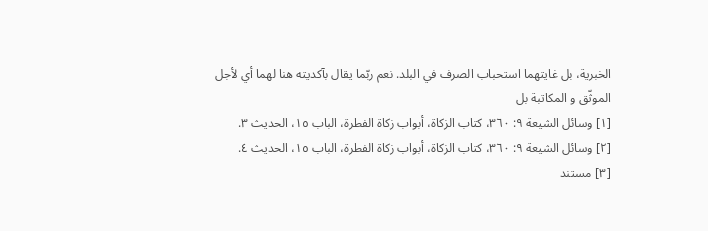الخبرية، بل غايتهما استحباب الصرف في البلد. نعم ربّما يقال بآكديته هنا لهما أي لأجل الموثّق و المكاتبة بل
[١] وسائل الشيعة ٩: ٣٦٠، كتاب الزكاة، أبواب زكاة الفطرة، الباب ١٥، الحديث ٣.
[٢] وسائل الشيعة ٩: ٣٦٠، كتاب الزكاة، أبواب زكاة الفطرة، الباب ١٥، الحديث ٤.
[٣] مستند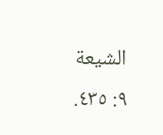الشيعة ٩: ٤٣٥.